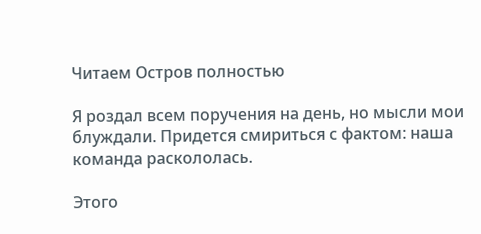Читаем Остров полностью

Я роздал всем поручения на день, но мысли мои блуждали. Придется смириться с фактом: наша команда раскололась.

Этого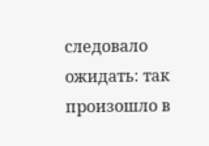следовало ожидать: так произошло в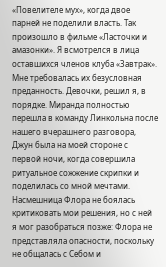«Повелителе мух», когда двое парней не поделили власть. Так произошло в фильме «Ласточки и амазонки». Я всмотрелся в лица оставшихся членов клуба «Завтрак». Мне требовалась их безусловная преданность. Девочки, решил я, в порядке. Миранда полностью перешла в команду Линкольна после нашего вчерашнего разговора, Джун была на моей стороне с первой ночи, когда совершила ритуальное сожжение скрипки и поделилась со мной мечтами. Насмешница Флора не боялась критиковать мои решения, но с ней я мог разобраться позже: Флора не представляла опасности, поскольку не общалась с Себом и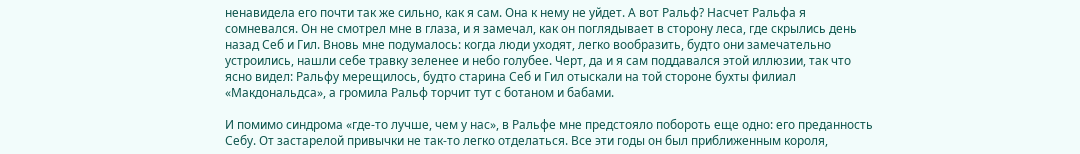ненавидела его почти так же сильно, как я сам. Она к нему не уйдет. А вот Ральф? Насчет Ральфа я сомневался. Он не смотрел мне в глаза, и я замечал, как он поглядывает в сторону леса, где скрылись день назад Себ и Гил. Вновь мне подумалось: когда люди уходят, легко вообразить, будто они замечательно устроились, нашли себе травку зеленее и небо голубее. Черт, да и я сам поддавался этой иллюзии, так что ясно видел: Ральфу мерещилось, будто старина Себ и Гил отыскали на той стороне бухты филиал «Макдональдса», а громила Ральф торчит тут с ботаном и бабами.

И помимо синдрома «где-то лучше, чем у нас», в Ральфе мне предстояло побороть еще одно: его преданность Себу. От застарелой привычки не так-то легко отделаться. Все эти годы он был приближенным короля,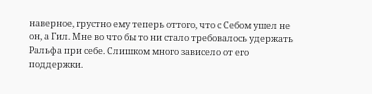наверное, грустно ему теперь оттого, что с Себом ушел не он, а Гил. Мне во что бы то ни стало требовалось удержать Ральфа при себе. Слишком много зависело от его поддержки.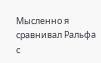Мысленно я сравнивал Ральфа с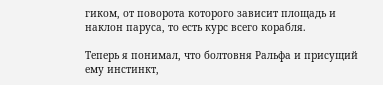гиком, от поворота которого зависит площадь и наклон паруса, то есть курс всего корабля.

Теперь я понимал, что болтовня Ральфа и присущий ему инстинкт,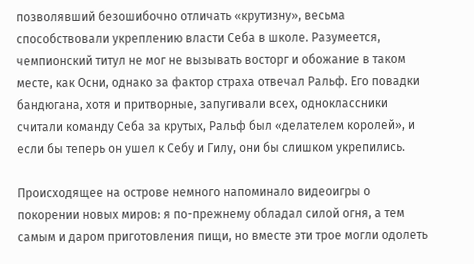позволявший безошибочно отличать «крутизну», весьма способствовали укреплению власти Себа в школе. Разумеется, чемпионский титул не мог не вызывать восторг и обожание в таком месте, как Осни, однако за фактор страха отвечал Ральф. Его повадки бандюгана, хотя и притворные, запугивали всех, одноклассники считали команду Себа за крутых, Ральф был «делателем королей», и если бы теперь он ушел к Себу и Гилу, они бы слишком укрепились.

Происходящее на острове немного напоминало видеоигры о покорении новых миров: я по-прежнему обладал силой огня, а тем самым и даром приготовления пищи, но вместе эти трое могли одолеть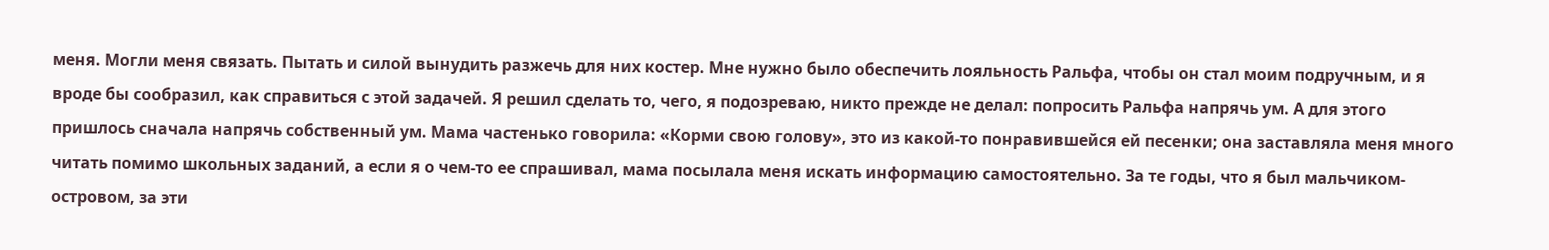меня. Могли меня связать. Пытать и силой вынудить разжечь для них костер. Мне нужно было обеспечить лояльность Ральфа, чтобы он стал моим подручным, и я вроде бы сообразил, как справиться с этой задачей. Я решил сделать то, чего, я подозреваю, никто прежде не делал: попросить Ральфа напрячь ум. А для этого пришлось сначала напрячь собственный ум. Мама частенько говорила: «Корми свою голову», это из какой-то понравившейся ей песенки; она заставляла меня много читать помимо школьных заданий, а если я о чем-то ее спрашивал, мама посылала меня искать информацию самостоятельно. За те годы, что я был мальчиком-островом, за эти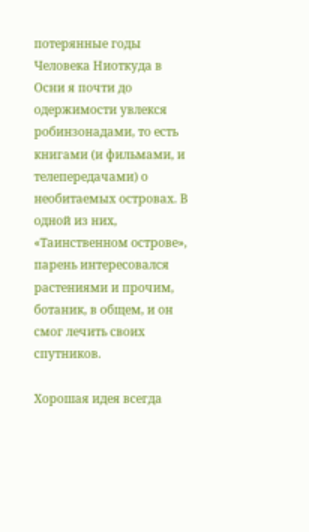потерянные годы Человека Ниоткуда в Осни я почти до одержимости увлекся робинзонадами, то есть книгами (и фильмами, и телепередачами) о необитаемых островах. В одной из них, «Таинственном острове», парень интересовался растениями и прочим, ботаник, в общем, и он смог лечить своих спутников.

Хорошая идея всегда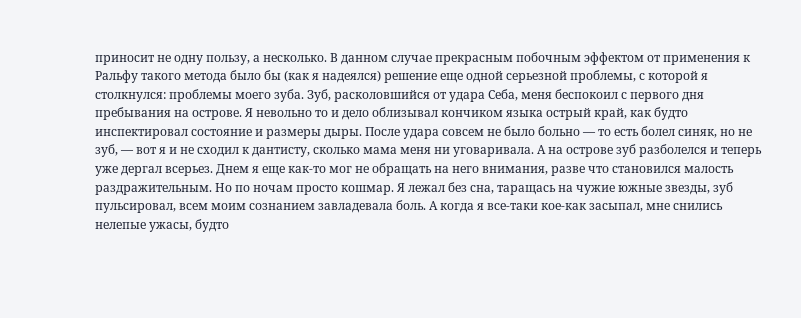приносит не одну пользу, а несколько. В данном случае прекрасным побочным эффектом от применения к Ральфу такого метода было бы (как я надеялся) решение еще одной серьезной проблемы, с которой я столкнулся: проблемы моего зуба. Зуб, расколовшийся от удара Себа, меня беспокоил с первого дня пребывания на острове. Я невольно то и дело облизывал кончиком языка острый край, как будто инспектировал состояние и размеры дыры. После удара совсем не было больно — то есть болел синяк, но не зуб, — вот я и не сходил к дантисту, сколько мама меня ни уговаривала. А на острове зуб разболелся и теперь уже дергал всерьез. Днем я еще как-то мог не обращать на него внимания, разве что становился малость раздражительным. Но по ночам просто кошмар. Я лежал без сна, таращась на чужие южные звезды, зуб пульсировал, всем моим сознанием завладевала боль. А когда я все-таки кое-как засыпал, мне снились нелепые ужасы, будто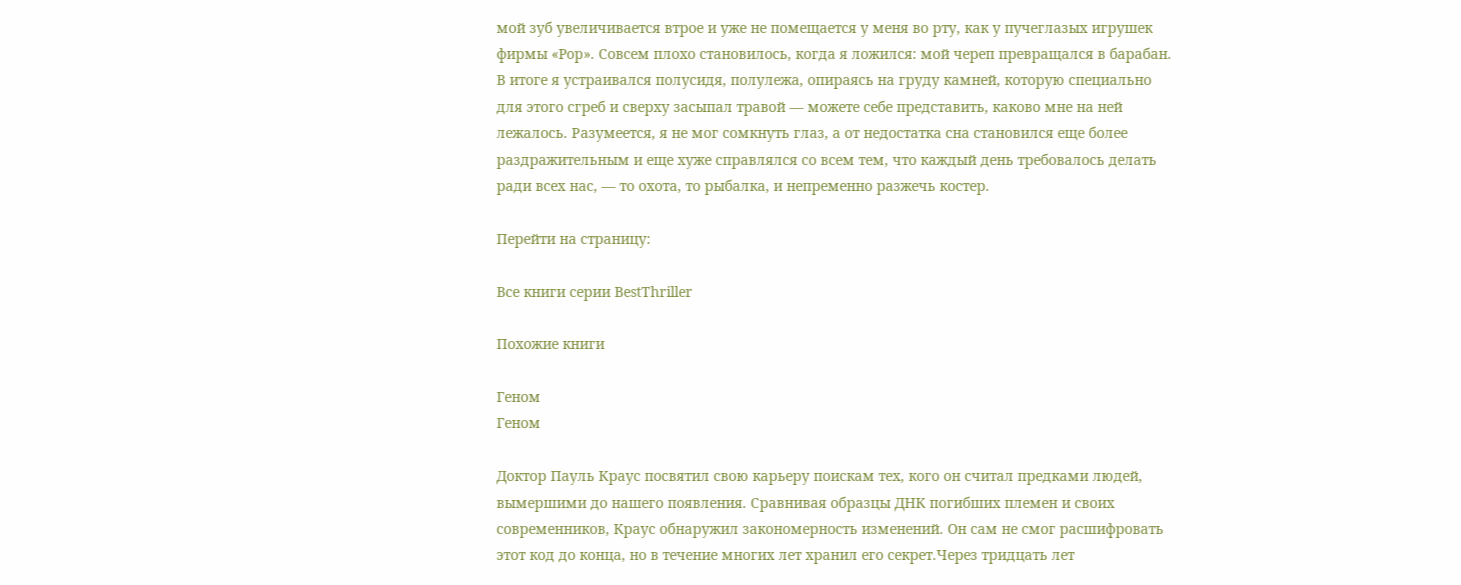мой зуб увеличивается втрое и уже не помещается у меня во рту, как у пучеглазых игрушек фирмы «Pop». Совсем плохо становилось, когда я ложился: мой череп превращался в барабан. В итоге я устраивался полусидя, полулежа, опираясь на груду камней, которую специально для этого сгреб и сверху засыпал травой — можете себе представить, каково мне на ней лежалось. Разумеется, я не мог сомкнуть глаз, а от недостатка сна становился еще более раздражительным и еще хуже справлялся со всем тем, что каждый день требовалось делать ради всех нас, — то охота, то рыбалка, и непременно разжечь костер.

Перейти на страницу:

Все книги серии BestThriller

Похожие книги

Геном
Геном

Доктор Пауль Краус посвятил свою карьеру поискам тех, кого он считал предками людей, вымершими до нашего появления. Сравнивая образцы ДНК погибших племен и своих современников, Краус обнаружил закономерность изменений. Он сам не смог расшифровать этот код до конца, но в течение многих лет хранил его секрет.Через тридцать лет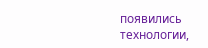появились технологии,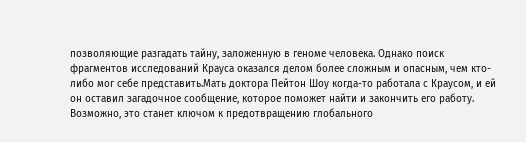позволяющие разгадать тайну, заложенную в геноме человека. Однако поиск фрагментов исследований Крауса оказался делом более сложным и опасным, чем кто-либо мог себе представить.Мать доктора Пейтон Шоу когда-то работала с Краусом, и ей он оставил загадочное сообщение, которое поможет найти и закончить его работу. Возможно, это станет ключом к предотвращению глобального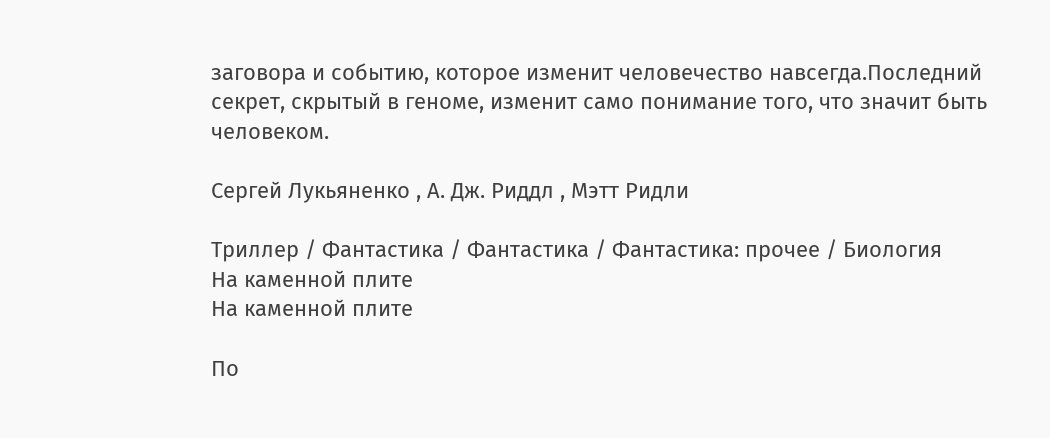заговора и событию, которое изменит человечество навсегда.Последний секрет, скрытый в геноме, изменит само понимание того, что значит быть человеком.

Сергей Лукьяненко , А. Дж. Риддл , Мэтт Ридли

Триллер / Фантастика / Фантастика / Фантастика: прочее / Биология
На каменной плите
На каменной плите

По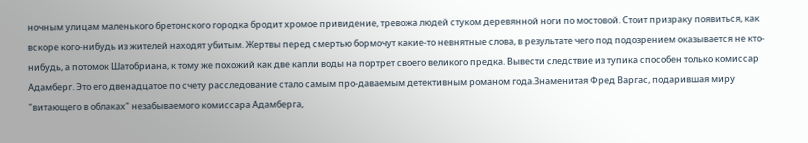ночным улицам маленького бретонского городка бродит хромое привидение, тревожа людей стуком деревянной ноги по мостовой. Стоит призраку появиться, как вскоре кого-нибудь из жителей находят убитым. Жертвы перед смертью бормочут какие-то невнятные слова, в результате чего под подозрением оказывается не кто-нибудь, а потомок Шатобриана, к тому же похожий как две капли воды на портрет своего великого предка. Вывести следствие из тупика способен только комиссар Адамберг. Это его двенадцатое по счету расследование стало самым про-даваемым детективным романом года.Знаменитая Фред Варгас, подарившая миру "витающего в облаках" незабываемого комиссара Адамберга,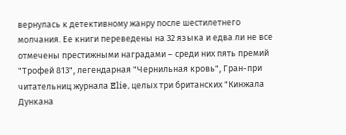вернулась к детективному жанру после шестилетнего молчания. Ее книги переведены на 32 языка и едва ли не все отмечены престижными наградами – среди них пять премий "Трофей 813", легендарная "Чернильная кровь", Гран-при читательниц журнала Elie, целых три британских "Кинжала Дункана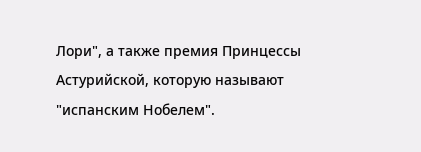Лори", а также премия Принцессы Астурийской, которую называют "испанским Нобелем".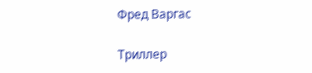Фред Варгас

Триллер